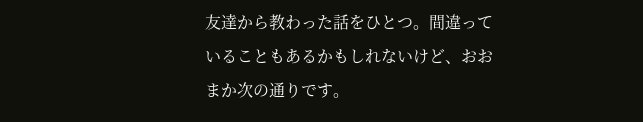友達から教わった話をひとつ。間違っていることもあるかもしれないけど、おおまか次の通りです。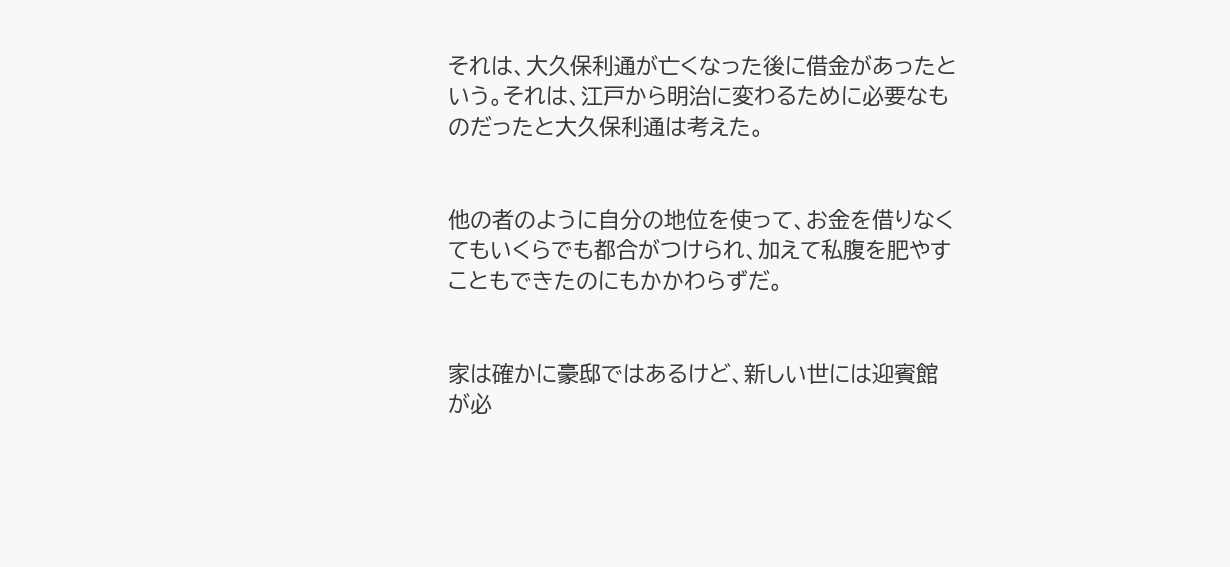それは、大久保利通が亡くなった後に借金があったという。それは、江戸から明治に変わるために必要なものだったと大久保利通は考えた。


他の者のように自分の地位を使って、お金を借りなくてもいくらでも都合がつけられ、加えて私腹を肥やすこともできたのにもかかわらずだ。


家は確かに豪邸ではあるけど、新しい世には迎賓館が必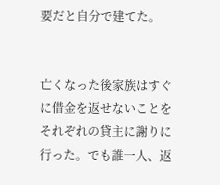要だと自分で建てた。


亡くなった後家族はすぐに借金を返せないことをそれぞれの貸主に謝りに行った。でも誰一人、返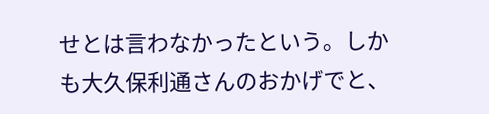せとは言わなかったという。しかも大久保利通さんのおかげでと、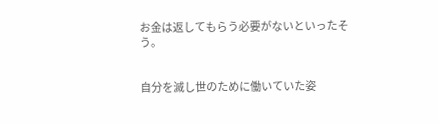お金は返してもらう必要がないといったそう。


自分を滅し世のために働いていた姿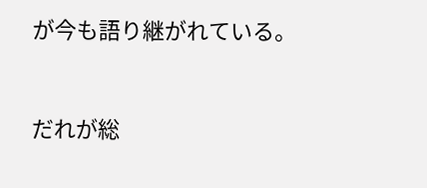が今も語り継がれている。


だれが総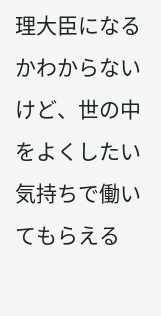理大臣になるかわからないけど、世の中をよくしたい気持ちで働いてもらえる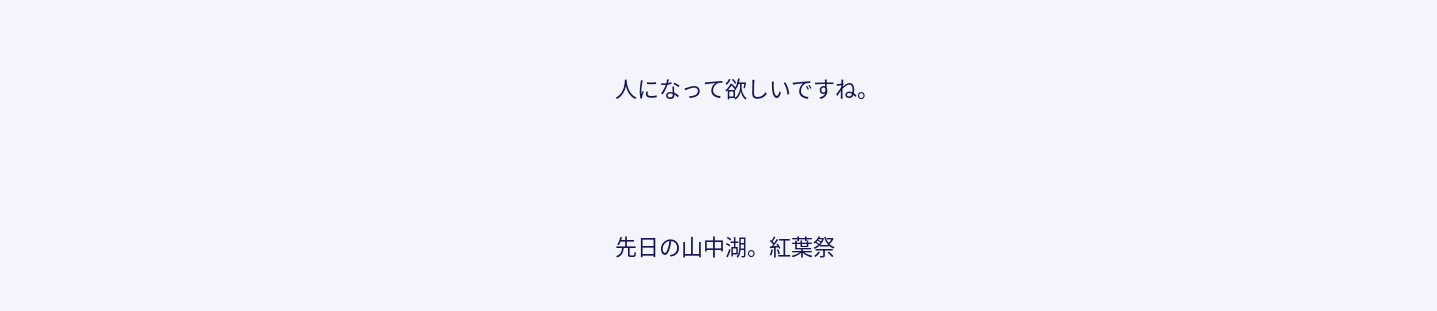人になって欲しいですね。



先日の山中湖。紅葉祭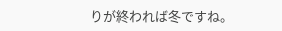りが終われば冬ですね。